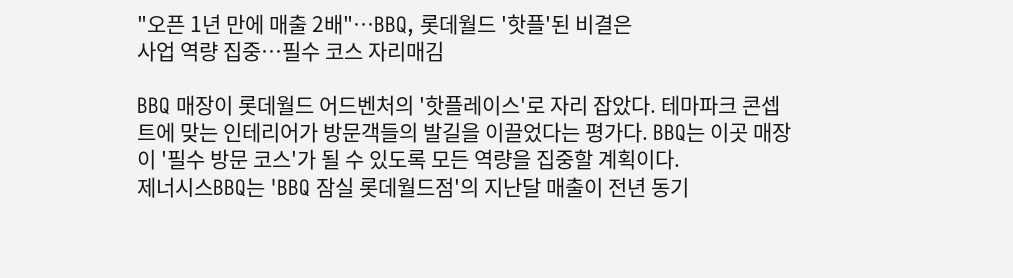"오픈 1년 만에 매출 2배"…BBQ, 롯데월드 '핫플'된 비결은
사업 역량 집중…필수 코스 자리매김

BBQ 매장이 롯데월드 어드벤처의 '핫플레이스'로 자리 잡았다. 테마파크 콘셉트에 맞는 인테리어가 방문객들의 발길을 이끌었다는 평가다. BBQ는 이곳 매장이 '필수 방문 코스'가 될 수 있도록 모든 역량을 집중할 계획이다.
제너시스BBQ는 'BBQ 잠실 롯데월드점'의 지난달 매출이 전년 동기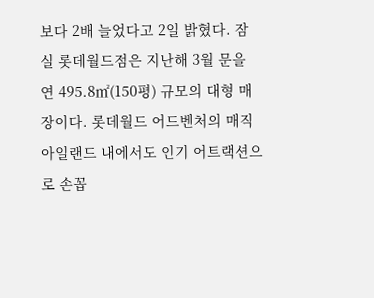보다 2배 늘었다고 2일 밝혔다. 잠실 롯데월드점은 지난해 3월 문을 연 495.8㎡(150평) 규모의 대형 매장이다. 롯데월드 어드벤처의 매직아일랜드 내에서도 인기 어트랙션으로 손꼽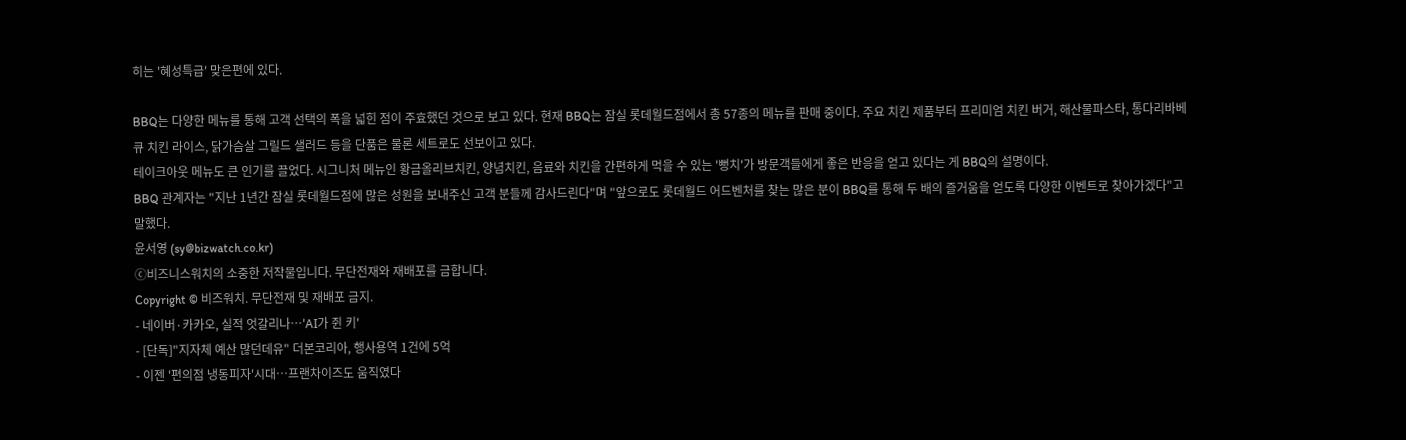히는 '혜성특급' 맞은편에 있다.

BBQ는 다양한 메뉴를 통해 고객 선택의 폭을 넓힌 점이 주효했던 것으로 보고 있다. 현재 BBQ는 잠실 롯데월드점에서 총 57종의 메뉴를 판매 중이다. 주요 치킨 제품부터 프리미엄 치킨 버거, 해산물파스타, 통다리바베큐 치킨 라이스, 닭가슴살 그릴드 샐러드 등을 단품은 물론 세트로도 선보이고 있다.
테이크아웃 메뉴도 큰 인기를 끌었다. 시그니처 메뉴인 황금올리브치킨, 양념치킨, 음료와 치킨을 간편하게 먹을 수 있는 '뻥치'가 방문객들에게 좋은 반응을 얻고 있다는 게 BBQ의 설명이다.
BBQ 관계자는 "지난 1년간 잠실 롯데월드점에 많은 성원을 보내주신 고객 분들께 감사드린다"며 "앞으로도 롯데월드 어드벤처를 찾는 많은 분이 BBQ를 통해 두 배의 즐거움을 얻도록 다양한 이벤트로 찾아가겠다"고 말했다.
윤서영 (sy@bizwatch.co.kr)
ⓒ비즈니스워치의 소중한 저작물입니다. 무단전재와 재배포를 금합니다.
Copyright © 비즈워치. 무단전재 및 재배포 금지.
- 네이버·카카오, 실적 엇갈리나…'AI가 쥔 키'
- [단독]"지자체 예산 많던데유" 더본코리아, 행사용역 1건에 5억
- 이젠 '편의점 냉동피자'시대…프랜차이즈도 움직였다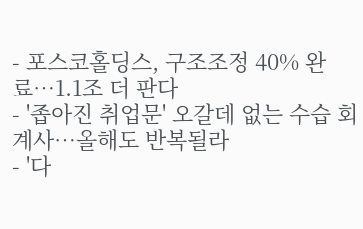- 포스코홀딩스, 구조조정 40% 완료…1.1조 더 판다
- '좁아진 취업문' 오갈데 없는 수습 회계사…올해도 반복될라
- '다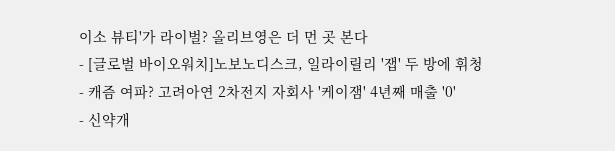이소 뷰티'가 라이벌? 올리브영은 더 먼 곳 본다
- [글로벌 바이오워치]노보노디스크, 일라이릴리 '잽' 두 방에 휘청
- 캐즘 여파? 고려아연 2차전지 자회사 '케이잼' 4년째 매출 '0'
- 신약개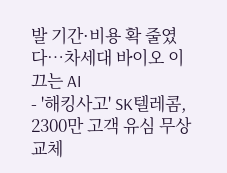발 기간·비용 확 줄였다…차세대 바이오 이끄는 AI
- '해킹사고' SK텔레콤, 2300만 고객 유심 무상교체